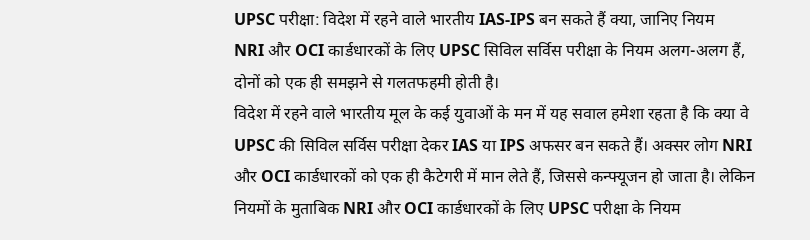UPSC परीक्षा: विदेश में रहने वाले भारतीय IAS-IPS बन सकते हैं क्या, जानिए नियम
NRI और OCI कार्डधारकों के लिए UPSC सिविल सर्विस परीक्षा के नियम अलग-अलग हैं, दोनों को एक ही समझने से गलतफहमी होती है।
विदेश में रहने वाले भारतीय मूल के कई युवाओं के मन में यह सवाल हमेशा रहता है कि क्या वे UPSC की सिविल सर्विस परीक्षा देकर IAS या IPS अफसर बन सकते हैं। अक्सर लोग NRI और OCI कार्डधारकों को एक ही कैटेगरी में मान लेते हैं, जिससे कन्फ्यूजन हो जाता है। लेकिन नियमों के मुताबिक NRI और OCI कार्डधारकों के लिए UPSC परीक्षा के नियम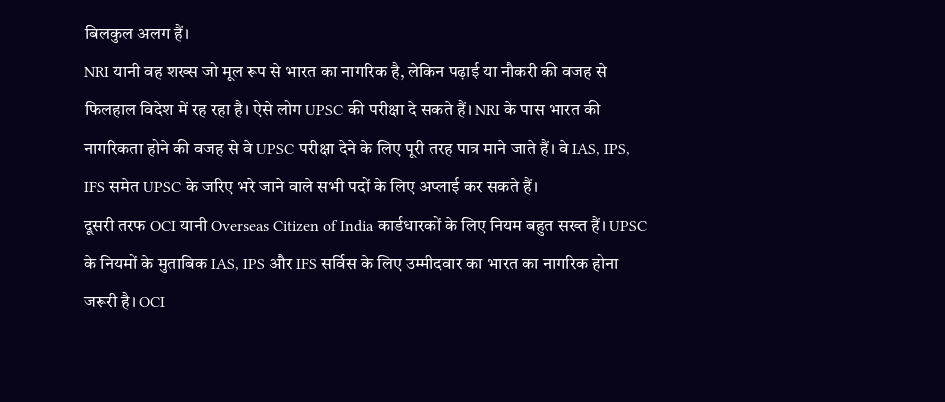बिलकुल अलग हैं।
NRI यानी वह शख्स जो मूल रूप से भारत का नागरिक है, लेकिन पढ़ाई या नौकरी की वजह से फिलहाल विदेश में रह रहा है। ऐसे लोग UPSC की परीक्षा दे सकते हैं। NRI के पास भारत की नागरिकता होने की वजह से वे UPSC परीक्षा देने के लिए पूरी तरह पात्र माने जाते हैं। वे IAS, IPS, IFS समेत UPSC के जरिए भरे जाने वाले सभी पदों के लिए अप्लाई कर सकते हैं।
दूसरी तरफ OCI यानी Overseas Citizen of India कार्डधारकों के लिए नियम बहुत सख्त हैं। UPSC के नियमों के मुताबिक IAS, IPS और IFS सर्विस के लिए उम्मीदवार का भारत का नागरिक होना जरूरी है। OCI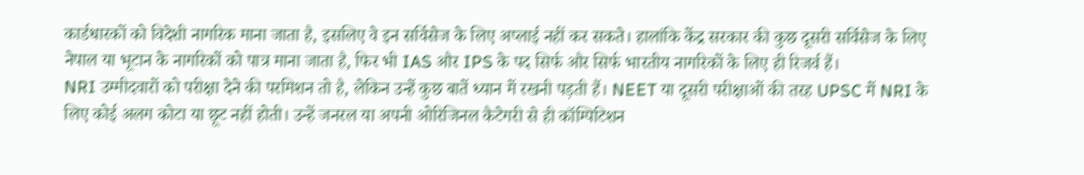कार्डधारकों को विदेशी नागरिक माना जाता है, इसलिए वे इन सर्विसेज के लिए अप्लाई नहीं कर सकते। हालांकि केंद्र सरकार की कुछ दूसरी सर्विसेज के लिए नेपाल या भूटान के नागरिकों को पात्र माना जाता है, फिर भी IAS और IPS के पद सिर्फ और सिर्फ भारतीय नागरिकों के लिए ही रिजर्व हैं।
NRI उम्मीदवारों को परीक्षा देने की परमिशन तो है, लेकिन उन्हें कुछ बातें ध्यान में रखनी पड़ती हैं। NEET या दूसरी परीक्षाओं की तरह UPSC में NRI के लिए कोई अलग कोटा या छूट नहीं होती। उन्हें जनरल या अपनी ओरिजिनल कैटेगरी से ही कॉम्पिटिशन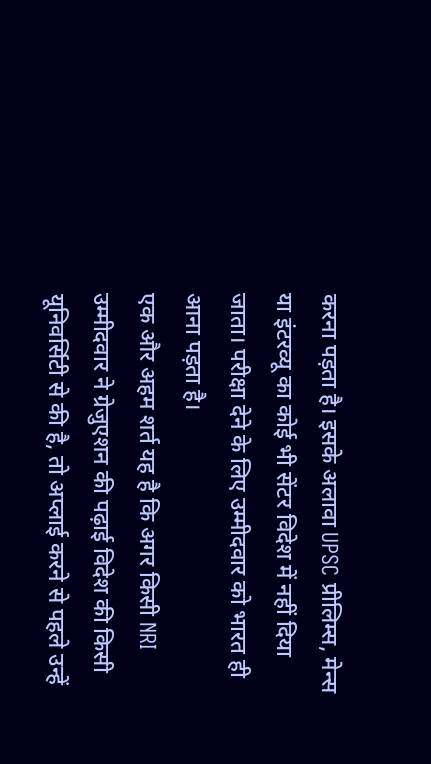करना पड़ता है। इसके अलावा UPSC प्रीलिम्स, मेन्स या इंटरव्यू का कोई भी सेंटर विदेश में नहीं दिया जाता। परीक्षा देने के लिए उम्मीदवार को भारत ही आना पड़ता है।
एक और अहम शर्त यह है कि अगर किसी NRI उम्मीदवार ने ग्रेजुएशन की पढ़ाई विदेश की किसी यूनिवर्सिटी से की है, तो अप्लाई करने से पहले उन्हें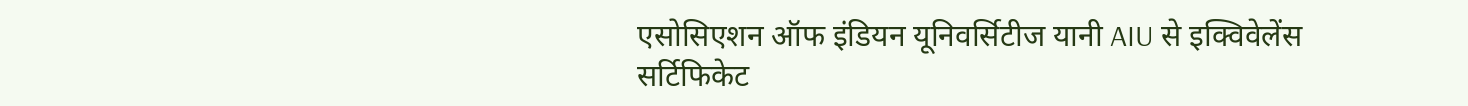एसोसिएशन ऑफ इंडियन यूनिवर्सिटीज यानी AIU से इक्विवेलेंस सर्टिफिकेट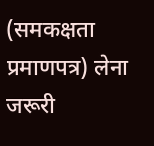(समकक्षता प्रमाणपत्र) लेना जरूरी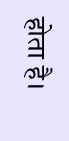होता है।